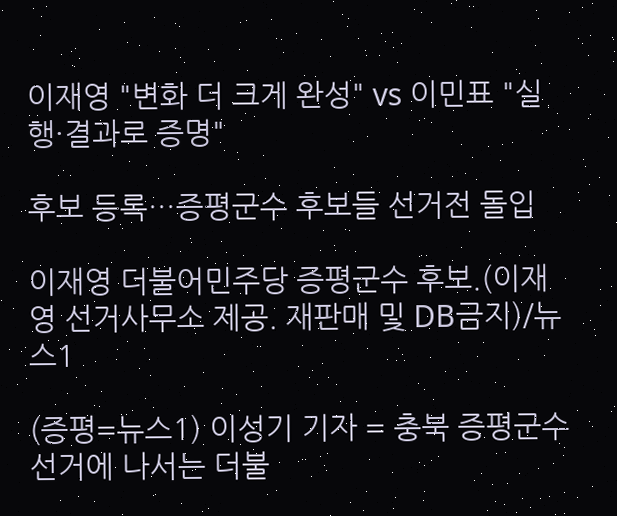이재영 "변화 더 크게 완성" vs 이민표 "실행·결과로 증명"

후보 등록…증평군수 후보들 선거전 돌입

이재영 더불어민주당 증평군수 후보.(이재영 선거사무소 제공. 재판매 및 DB금지)/뉴스1

(증평=뉴스1) 이성기 기자 = 충북 증평군수 선거에 나서는 더불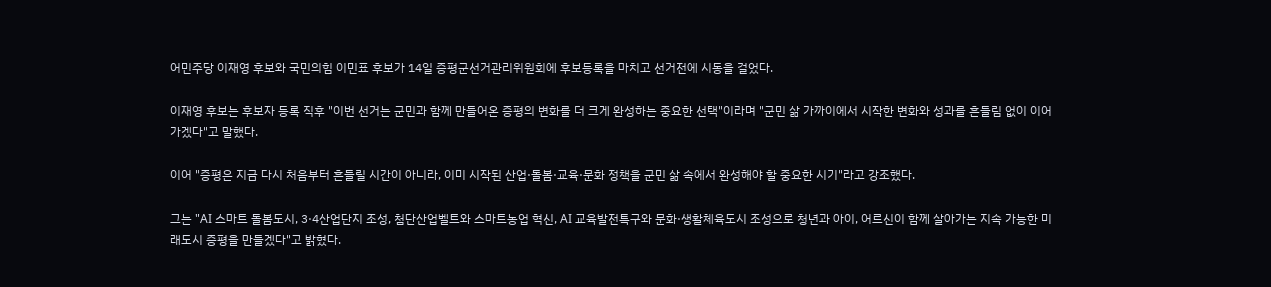어민주당 이재영 후보와 국민의힘 이민표 후보가 14일 증평군선거관리위원회에 후보등록을 마치고 선거전에 시동을 걸었다.

이재영 후보는 후보자 등록 직후 "이번 선거는 군민과 함께 만들어온 증평의 변화를 더 크게 완성하는 중요한 선택"이라며 "군민 삶 가까이에서 시작한 변화와 성과를 흔들림 없이 이어가겠다"고 말했다.

이어 "증평은 지금 다시 처음부터 흔들릴 시간이 아니라, 이미 시작된 산업·돌봄·교육·문화 정책을 군민 삶 속에서 완성해야 할 중요한 시기"라고 강조했다.

그는 "AI 스마트 돌봄도시, 3·4산업단지 조성, 첨단산업벨트와 스마트농업 혁신, AI 교육발전특구와 문화·생활체육도시 조성으로 청년과 아이, 어르신이 함께 살아가는 지속 가능한 미래도시 증평을 만들겠다"고 밝혔다.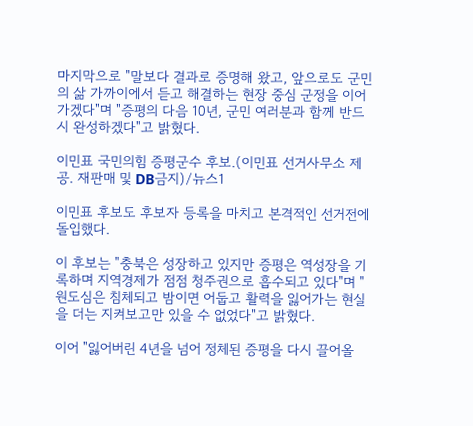마지막으로 "말보다 결과로 증명해 왔고, 앞으로도 군민의 삶 가까이에서 듣고 해결하는 현장 중심 군정을 이어가겠다"며 "증평의 다음 10년, 군민 여러분과 함께 반드시 완성하겠다"고 밝혔다.

이민표 국민의힘 증평군수 후보.(이민표 선거사무소 제공. 재판매 및 DB금지)/뉴스1

이민표 후보도 후보자 등록을 마치고 본격적인 선거전에 돌입했다.

이 후보는 "충북은 성장하고 있지만 증평은 역성장을 기록하며 지역경제가 점점 청주권으로 흡수되고 있다"며 "원도심은 침체되고 밤이면 어둡고 활력을 잃어가는 현실을 더는 지켜보고만 있을 수 없었다"고 밝혔다.

이어 "잃어버린 4년을 넘어 정체된 증평을 다시 끌어올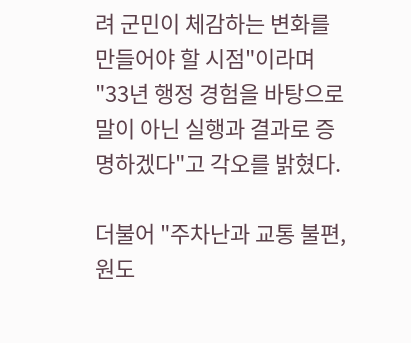려 군민이 체감하는 변화를 만들어야 할 시점"이라며 "33년 행정 경험을 바탕으로 말이 아닌 실행과 결과로 증명하겠다"고 각오를 밝혔다.

더불어 "주차난과 교통 불편, 원도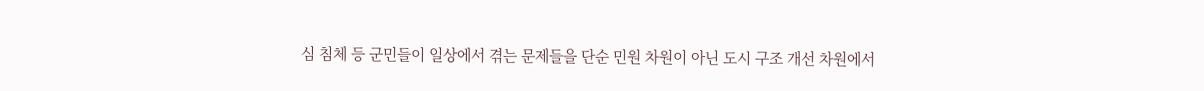심 침체 등 군민들이 일상에서 겪는 문제들을 단순 민원 차원이 아닌 도시 구조 개선 차원에서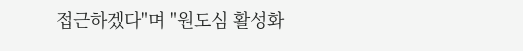접근하겠다"며 "원도심 활성화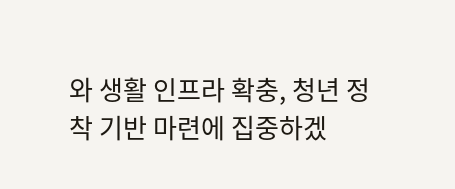와 생활 인프라 확충, 청년 정착 기반 마련에 집중하겠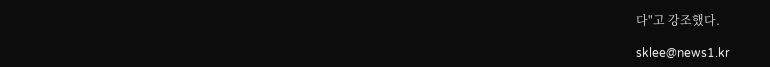다"고 강조했다.

sklee@news1.kr